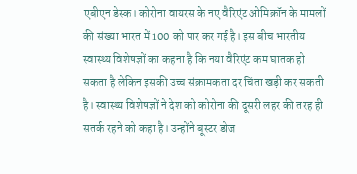एबीएन डेस्क। कोरोना वायरस के नए वैरिएंट ओमिक्रॉन के मामलों की संख्या भारत में 100 को पार कर गई है। इस बीच भारतीय स्वास्थ्य विशेषज्ञों का कहना है कि नया वैरिएंट कम घातक हो सकता है लेकिन इसकी उच्च संक्रामकता दर चिंता खड़ी कर सकती है। स्वास्थ्य विशेषज्ञों ने देश को कोरोना की दूसरी लहर की तरह ही सतर्क रहने को कहा है। उन्होंने बूस्टर डोज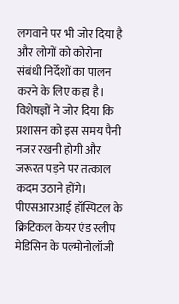लगवाने पर भी जोर दिया है और लोगों को कोरोना संबंधी निर्देशों का पालन करने के लिए कहा है। विशेषज्ञों ने जोर दिया कि प्रशासन को इस समय पैनी नजर रखनी होगी और जरूरत पड़ने पर तत्काल कदम उठाने होंगे। पीएसआरआई हॉस्पिटल के क्रिटिकल केयर एंड स्लीप मेडिसिन के पल्मोनोलॉजी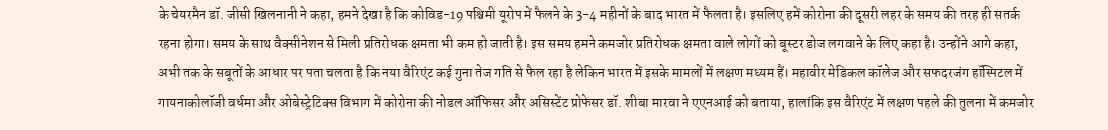के चेयरमैन डॉ. जीसी खिलनानी ने कहा, हमने देखा है कि कोविड-19 पश्चिमी यूरोप में फैलने के 3-4 महीनों के बाद भारत में फैलता है। इसलिए हमें कोरोना की दूसरी लहर के समय की तरह ही सतर्क रहना होगा। समय के साथ वैक्सीनेशन से मिली प्रतिरोधक क्षमता भी कम हो जाती है। इस समय हमने कमजोर प्रतिरोधक क्षमता वाले लोगों को बूस्टर डोज लगवाने के लिए कहा है। उन्होंने आगे कहा, अभी तक के सबूतों के आधार पर पता चलता है कि नया वैरिएंट कई गुना तेज गति से फैल रहा है लेकिन भारत में इसके मामलों में लक्षण मध्यम हैं। महावीर मेडिकल कॉलेज और सफदरजंग हॉस्पिटल में गायनाकोलॉजी वर्धमा और ओबेस्ट्रेटिक्स विभाग में कोरोना की नोडल ऑफिसर और असिस्टेंट प्रोफेसर डॉ. शीबा मारवा ने एएनआई को बताया, हालांकि इस वैरिएंट में लक्षण पहले की तुलना में कमजोर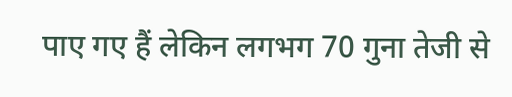पाए गए हैं लेकिन लगभग 70 गुना तेजी से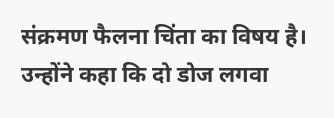संक्रमण फैलना चिंता का विषय है। उन्होंने कहा कि दो डोज लगवा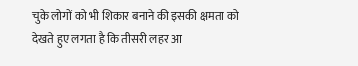चुके लोगों को भी शिकार बनाने की इसकी क्षमता को देखते हुए लगता है कि तीसरी लहर आ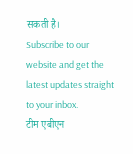सकती है।
Subscribe to our website and get the latest updates straight to your inbox.
टीम एबीएन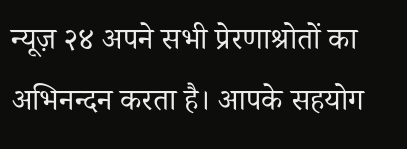न्यूज़ २४ अपने सभी प्रेरणाश्रोतों का अभिनन्दन करता है। आपके सहयोग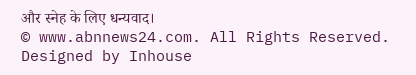और स्नेह के लिए धन्यवाद।
© www.abnnews24.com. All Rights Reserved. Designed by Inhouse